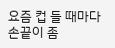요즘 컵 들 때마다 손끝이 좀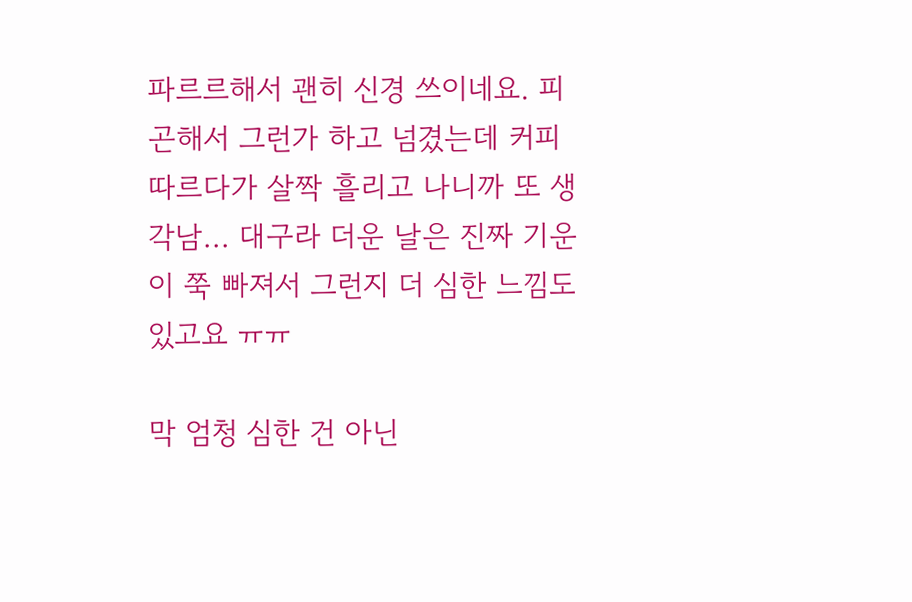파르르해서 괜히 신경 쓰이네요. 피곤해서 그런가 하고 넘겼는데 커피 따르다가 살짝 흘리고 나니까 또 생각남... 대구라 더운 날은 진짜 기운이 쭉 빠져서 그런지 더 심한 느낌도 있고요 ㅠㅠ

막 엄청 심한 건 아닌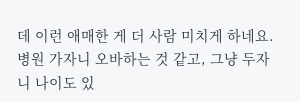데 이런 애매한 게 더 사람 미치게 하네요. 병원 가자니 오바하는 것 같고, 그냥 두자니 나이도 있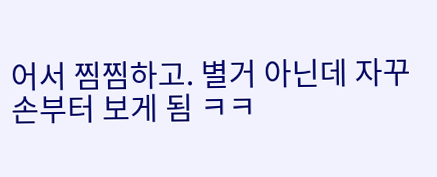어서 찜찜하고. 별거 아닌데 자꾸 손부터 보게 됨 ㅋㅋ